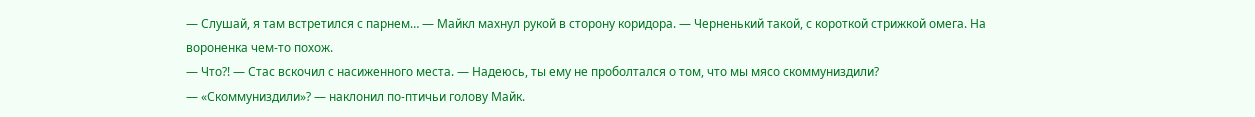— Слушай, я там встретился с парнем… — Майкл махнул рукой в сторону коридора. — Черненький такой, с короткой стрижкой омега. На вороненка чем-то похож.
— Что?! — Стас вскочил с насиженного места. — Надеюсь, ты ему не проболтался о том, что мы мясо скоммуниздили?
— «Скоммуниздили»? — наклонил по-птичьи голову Майк.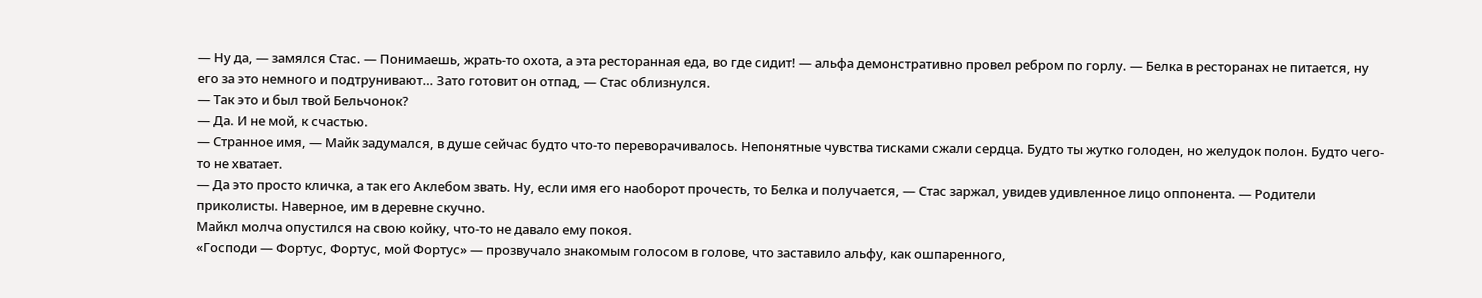— Ну да, — замялся Стас. — Понимаешь, жрать-то охота, а эта ресторанная еда, во где сидит! — альфа демонстративно провел ребром по горлу. — Белка в ресторанах не питается, ну его за это немного и подтрунивают… Зато готовит он отпад, — Стас облизнулся.
— Так это и был твой Бельчонок?
— Да. И не мой, к счастью.
— Странное имя, — Майк задумался, в душе сейчас будто что-то переворачивалось. Непонятные чувства тисками сжали сердца. Будто ты жутко голоден, но желудок полон. Будто чего-то не хватает.
— Да это просто кличка, а так его Аклебом звать. Ну, если имя его наоборот прочесть, то Белка и получается, — Стас заржал, увидев удивленное лицо оппонента. — Родители приколисты. Наверное, им в деревне скучно.
Майкл молча опустился на свою койку, что-то не давало ему покоя.
«Господи — Фортус, Фортус, мой Фортус» — прозвучало знакомым голосом в голове, что заставило альфу, как ошпаренного,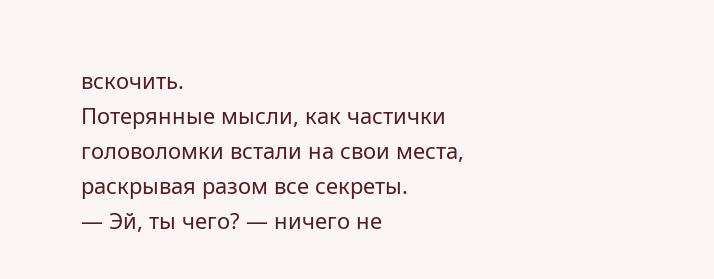вскочить.
Потерянные мысли, как частички головоломки встали на свои места, раскрывая разом все секреты.
— Эй, ты чего? — ничего не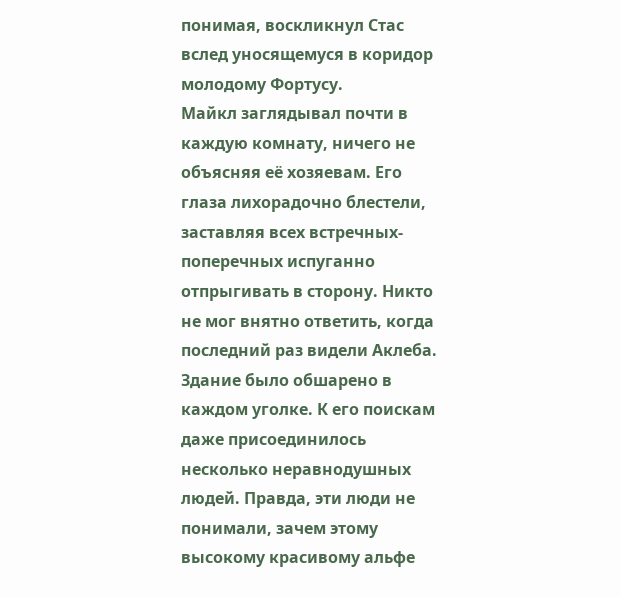понимая, воскликнул Стас вслед уносящемуся в коридор молодому Фортусу.
Майкл заглядывал почти в каждую комнату, ничего не объясняя её хозяевам. Его глаза лихорадочно блестели, заставляя всех встречных-поперечных испуганно отпрыгивать в сторону. Никто не мог внятно ответить, когда последний раз видели Аклеба. Здание было обшарено в каждом уголке. К его поискам даже присоединилось несколько неравнодушных людей. Правда, эти люди не понимали, зачем этому высокому красивому альфе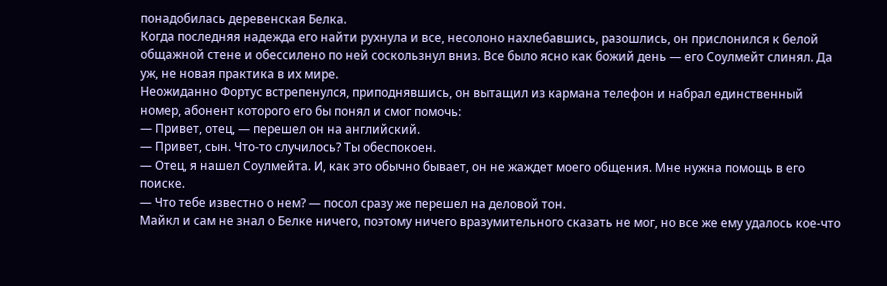понадобилась деревенская Белка.
Когда последняя надежда его найти рухнула и все, несолоно нахлебавшись, разошлись, он прислонился к белой общажной стене и обессилено по ней соскользнул вниз. Все было ясно как божий день — его Соулмейт слинял. Да уж, не новая практика в их мире.
Неожиданно Фортус встрепенулся, приподнявшись, он вытащил из кармана телефон и набрал единственный номер, абонент которого его бы понял и смог помочь:
— Привет, отец, — перешел он на английский.
— Привет, сын. Что-то случилось? Ты обеспокоен.
— Отец, я нашел Соулмейта. И, как это обычно бывает, он не жаждет моего общения. Мне нужна помощь в его поиске.
— Что тебе известно о нем? — посол сразу же перешел на деловой тон.
Майкл и сам не знал о Белке ничего, поэтому ничего вразумительного сказать не мог, но все же ему удалось кое-что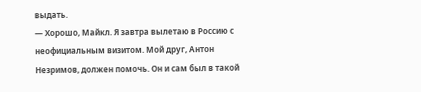выдать.
— Хорошо, Майкл. Я завтра вылетаю в Россию с неофициальным визитом. Мой друг, Антон Незримов, должен помочь. Он и сам был в такой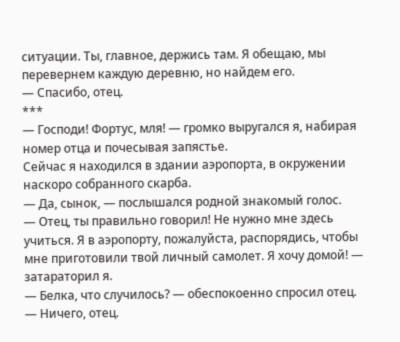ситуации. Ты, главное, держись там. Я обещаю, мы перевернем каждую деревню, но найдем его.
— Спасибо, отец.
***
— Господи! Фортус, мля! — громко выругался я, набирая номер отца и почесывая запястье.
Сейчас я находился в здании аэропорта, в окружении наскоро собранного скарба.
— Да, сынок, — послышался родной знакомый голос.
— Отец, ты правильно говорил! Не нужно мне здесь учиться. Я в аэропорту, пожалуйста, распорядись, чтобы мне приготовили твой личный самолет. Я хочу домой! — затараторил я.
— Белка, что случилось? — обеспокоенно спросил отец.
— Ничего, отец.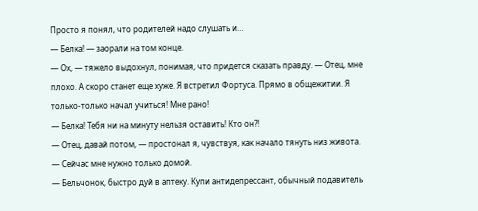Просто я понял, что родителей надо слушать и…
— Белка! — заорали на том конце.
— Ох, — тяжело выдохнул, понимая, что придется сказать правду. — Отец, мне плохо. А скоро станет еще хуже. Я встретил Фортуса. Прямо в общежитии. Я только-только начал учиться! Мне рано!
— Белка! Тебя ни на минуту нельзя оставить! Кто он?!
— Отец, давай потом, — простонал я, чувствуя, как начало тянуть низ живота. — Сейчас мне нужно только домой.
— Бельчонок, быстро дуй в аптеку. Купи антидепрессант, обычный подавитель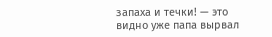запаха и течки! — это видно уже папа вырвал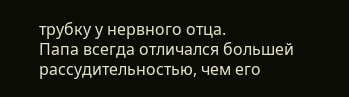трубку у нервного отца.
Папа всегда отличался большей рассудительностью, чем его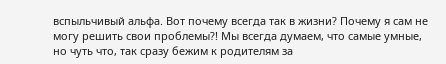вспыльчивый альфа. Вот почему всегда так в жизни? Почему я сам не могу решить свои проблемы?! Мы всегда думаем, что самые умные, но чуть что, так сразу бежим к родителям за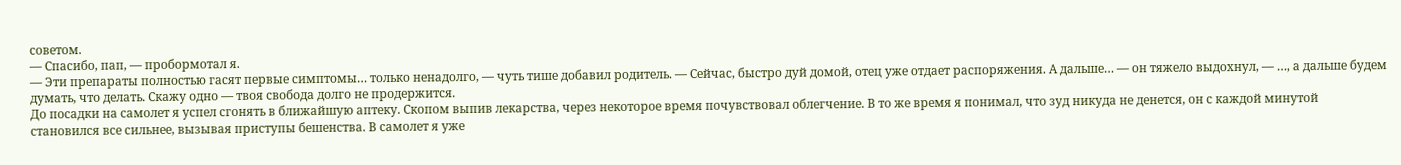советом.
— Спасибо, пап, — пробормотал я.
— Эти препараты полностью гасят первые симптомы… только ненадолго, — чуть тише добавил родитель. — Сейчас, быстро дуй домой, отец уже отдает распоряжения. А дальше… — он тяжело выдохнул, — …, а дальше будем думать, что делать. Скажу одно — твоя свобода долго не продержится.
До посадки на самолет я успел сгонять в ближайшую аптеку. Скопом выпив лекарства, через некоторое время почувствовал облегчение. В то же время я понимал, что зуд никуда не денется, он с каждой минутой становился все сильнее, вызывая приступы бешенства. В самолет я уже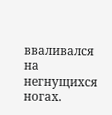вваливался на негнущихся ногах.